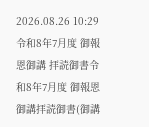2026.08.26 10:29令和8年7月度 御報恩御講 拝読御書令和8年7月度 御報恩御講拝読御書(御講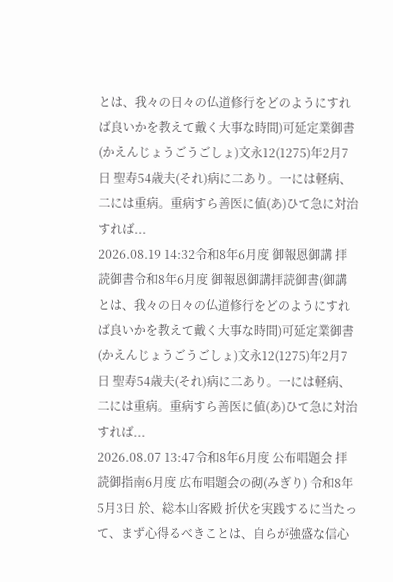とは、我々の日々の仏道修行をどのようにすれば良いかを教えて戴く大事な時間)可延定業御書(かえんじょうごうごしょ)文永12(1275)年2月7日 聖寿54歳夫(それ)病に二あり。一には軽病、二には重病。重病すら善医に値(あ)ひて急に対治すれば...
2026.08.19 14:32令和8年6月度 御報恩御講 拝読御書令和8年6月度 御報恩御講拝読御書(御講とは、我々の日々の仏道修行をどのようにすれば良いかを教えて戴く大事な時間)可延定業御書(かえんじょうごうごしょ)文永12(1275)年2月7日 聖寿54歳夫(それ)病に二あり。一には軽病、二には重病。重病すら善医に値(あ)ひて急に対治すれば...
2026.08.07 13:47令和8年6月度 公布唱題会 拝読御指南6月度 広布唱題会の砌(みぎり) 令和8年5月3日 於、総本山客殿 折伏を実践するに当たって、まず心得るべきことは、自らが強盛な信心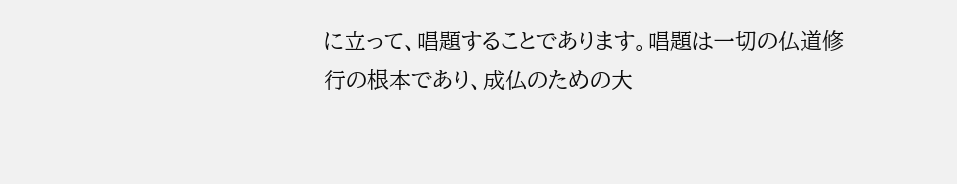に立って、唱題することであります。唱題は一切の仏道修行の根本であり、成仏のための大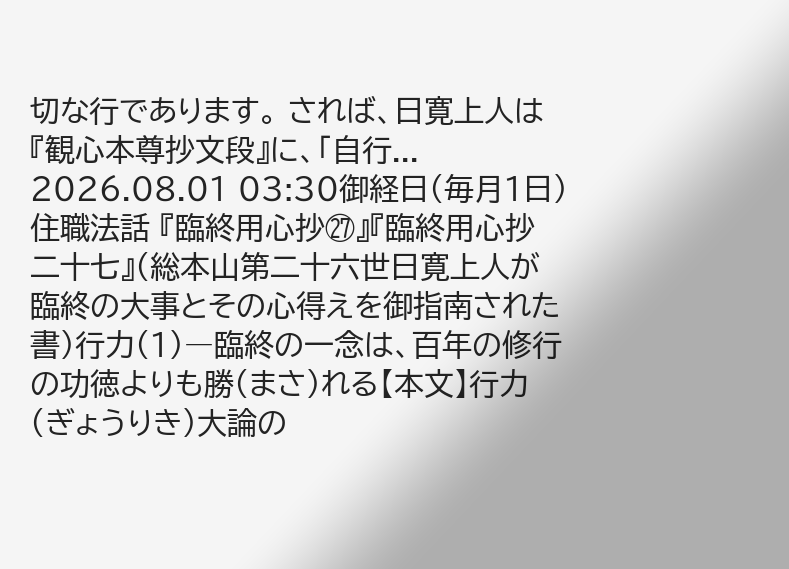切な行であります。 されば、日寛上人は『観心本尊抄文段』に、「自行...
2026.08.01 03:30御経日(毎月1日) 住職法話 『臨終用心抄㉗』『臨終用心抄 二十七』(総本山第二十六世日寛上人が臨終の大事とその心得えを御指南された書)行力(1)―臨終の一念は、百年の修行の功徳よりも勝(まさ)れる【本文】行力(ぎょうりき)大論の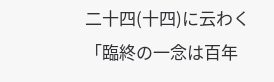二十四(十四)に云わく「臨終の一念は百年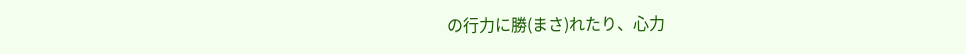の行力に勝(まさ)れたり、心力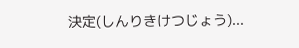決定(しんりきけつじょう)...